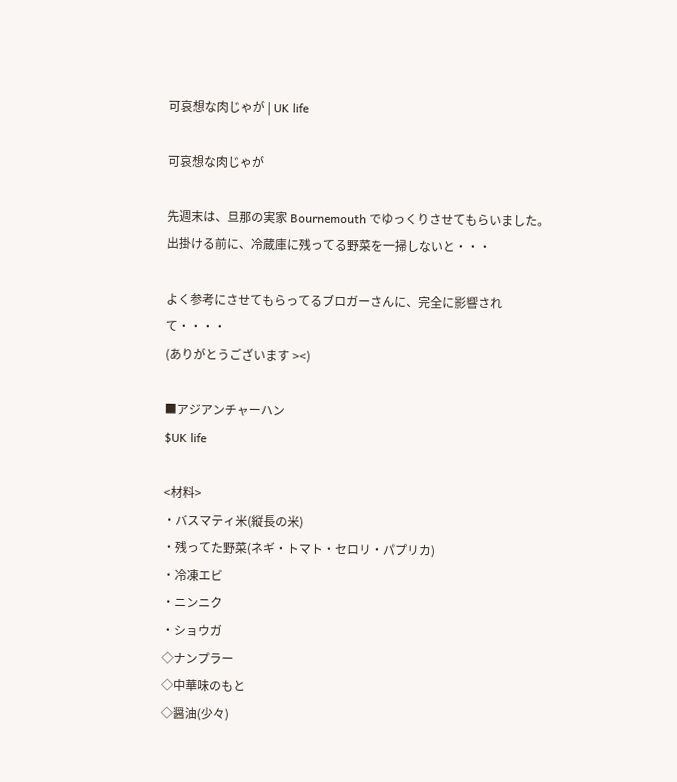可哀想な肉じゃが | UK life

可哀想な肉じゃが

先週末は、旦那の実家 Bournemouth でゆっくりさせてもらいました。
出掛ける前に、冷蔵庫に残ってる野菜を一掃しないと・・・

よく参考にさせてもらってるブロガーさんに、完全に影響されて・・・・
(ありがとうございます ><)

■アジアンチャーハン
$UK life

<材料>
・バスマティ米(縦長の米)
・残ってた野菜(ネギ・トマト・セロリ・パプリカ)
・冷凍エビ
・ニンニク
・ショウガ
◇ナンプラー
◇中華味のもと
◇醤油(少々)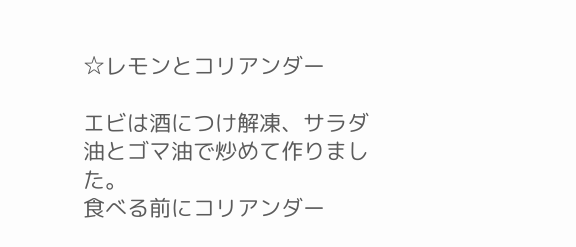☆レモンとコリアンダー

エビは酒につけ解凍、サラダ油とゴマ油で炒めて作りました。
食べる前にコリアンダー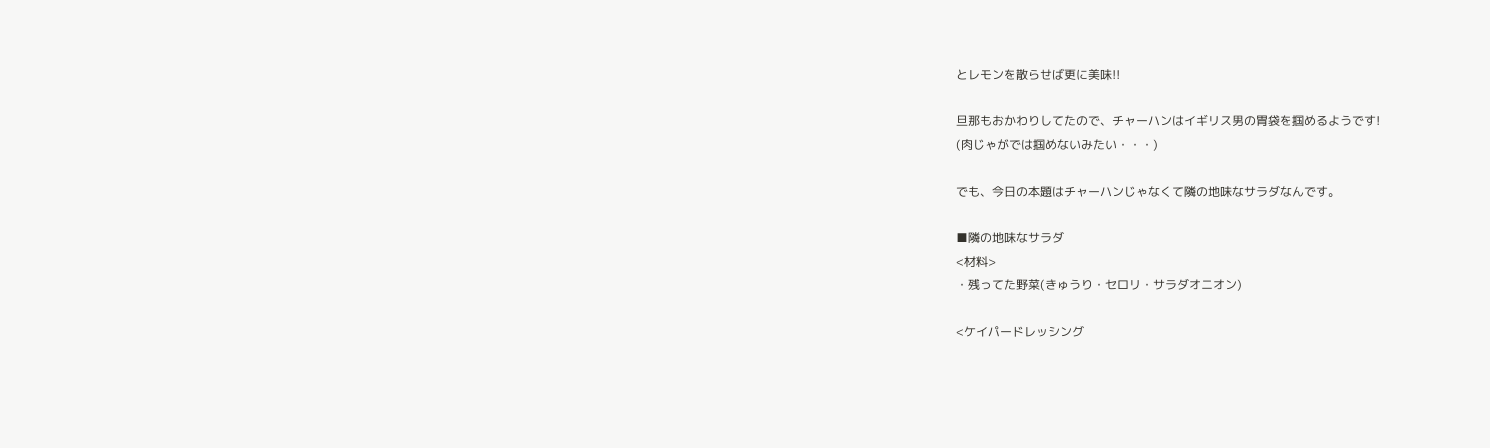とレモンを散らせば更に美味!!

旦那もおかわりしてたので、チャーハンはイギリス男の胃袋を掴めるようです!
(肉じゃがでは掴めないみたい・・・)

でも、今日の本題はチャーハンじゃなくて隣の地味なサラダなんです。

■隣の地味なサラダ
<材料>
・残ってた野菜(きゅうり・セロリ・サラダオニオン)

<ケイパードレッシング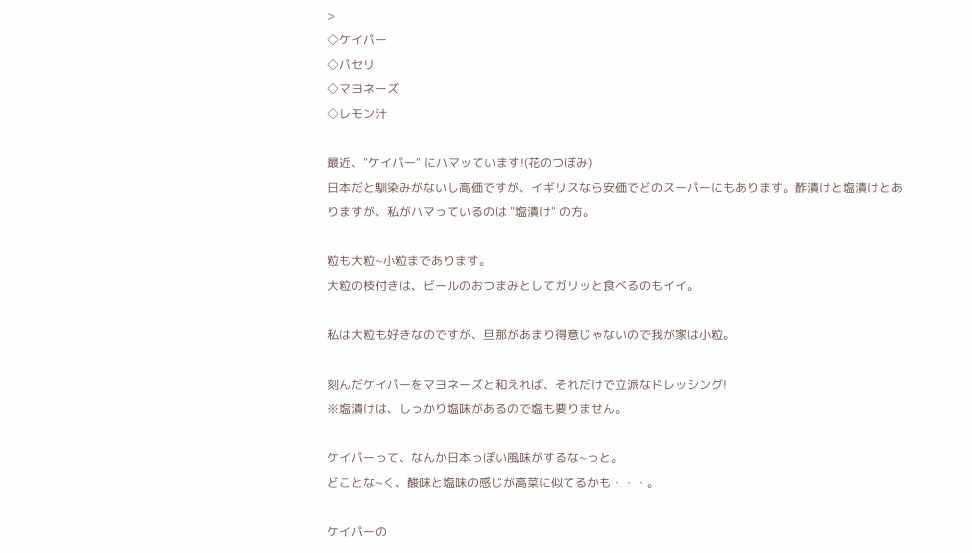>
◇ケイパー
◇パセリ
◇マヨネーズ
◇レモン汁

最近、"ケイパー" にハマッています!(花のつぼみ)
日本だと馴染みがないし高価ですが、イギリスなら安価でどのスーパーにもあります。酢漬けと塩漬けとありますが、私がハマっているのは "塩漬け" の方。

粒も大粒~小粒まであります。
大粒の枝付きは、ビールのおつまみとしてガリッと食べるのもイイ。

私は大粒も好きなのですが、旦那があまり得意じゃないので我が家は小粒。

刻んだケイパーをマヨネーズと和えれば、それだけで立派なドレッシング!
※塩漬けは、しっかり塩味があるので塩も要りません。

ケイパーって、なんか日本っぽい風味がするな~っと。
どことな~く、酸味と塩味の感じが高菜に似てるかも・・・。

ケイパーの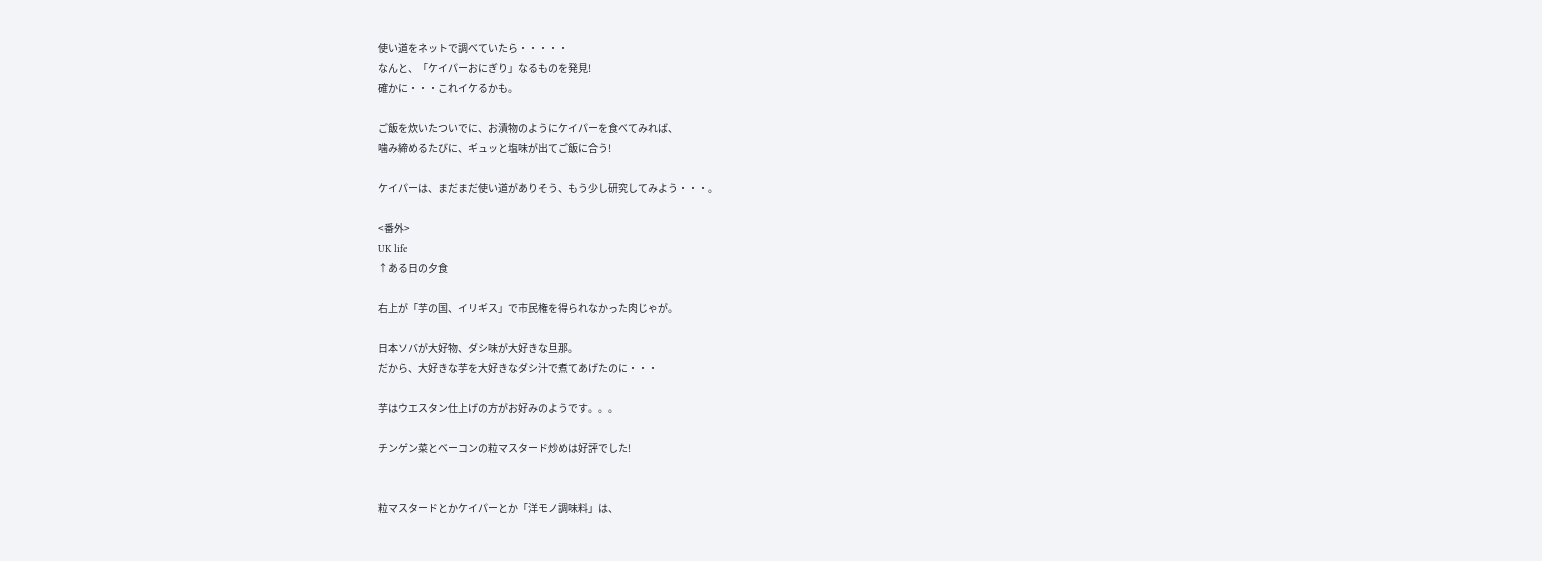使い道をネットで調べていたら・・・・・
なんと、「ケイパーおにぎり」なるものを発見!
確かに・・・これイケるかも。

ご飯を炊いたついでに、お漬物のようにケイパーを食べてみれば、
噛み締めるたびに、ギュッと塩味が出てご飯に合う!

ケイパーは、まだまだ使い道がありそう、もう少し研究してみよう・・・。

<番外>
UK life
↑ある日の夕食

右上が「芋の国、イリギス」で市民権を得られなかった肉じゃが。

日本ソバが大好物、ダシ味が大好きな旦那。
だから、大好きな芋を大好きなダシ汁で煮てあげたのに・・・

芋はウエスタン仕上げの方がお好みのようです。。。

チンゲン菜とベーコンの粒マスタード炒めは好評でした!


粒マスタードとかケイパーとか「洋モノ調味料」は、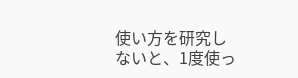使い方を研究しないと、1度使っ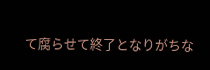て腐らせて終了となりがちな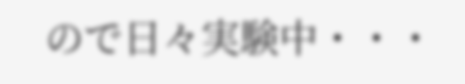ので日々実験中・・・